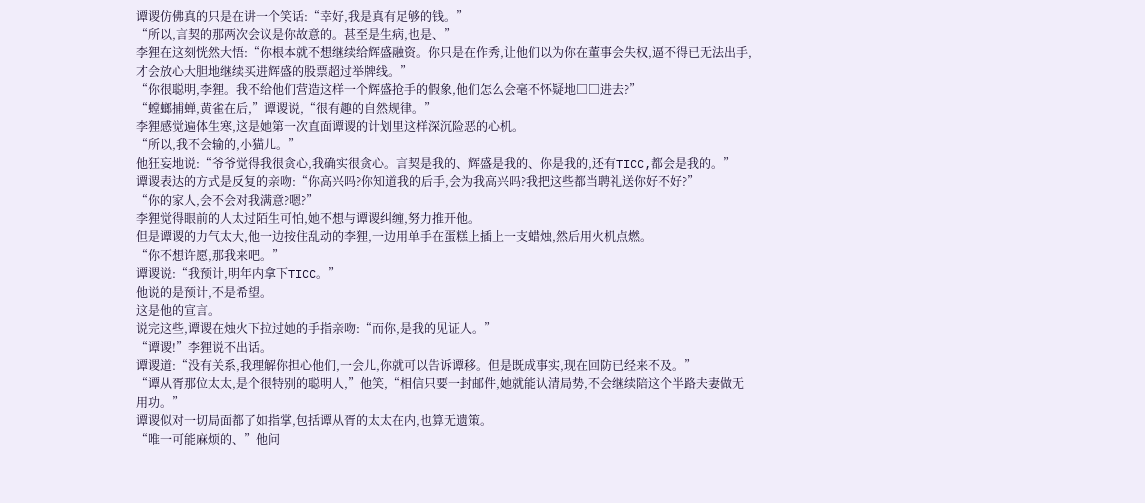谭谡仿佛真的只是在讲一个笑话:“幸好,我是真有足够的钱。”
“所以,言契的那两次会议是你故意的。甚至是生病,也是、”
李狸在这刻恍然大悟:“你根本就不想继续给辉盛融资。你只是在作秀,让他们以为你在董事会失权,逼不得已无法出手,才会放心大胆地继续买进辉盛的股票超过举牌线。”
“你很聪明,李狸。我不给他们营造这样一个辉盛抢手的假象,他们怎么会毫不怀疑地□□进去?”
“螳螂捕蝉,黄雀在后,”谭谡说,“很有趣的自然规律。”
李狸感觉遍体生寒,这是她第一次直面谭谡的计划里这样深沉险恶的心机。
“所以,我不会输的,小猫儿。”
他狂妄地说:“爷爷觉得我很贪心,我确实很贪心。言契是我的、辉盛是我的、你是我的,还有TICC,都会是我的。”
谭谡表达的方式是反复的亲吻:“你高兴吗?你知道我的后手,会为我高兴吗?我把这些都当聘礼送你好不好?”
“你的家人,会不会对我满意?嗯?”
李狸觉得眼前的人太过陌生可怕,她不想与谭谡纠缠,努力推开他。
但是谭谡的力气太大,他一边按住乱动的李狸,一边用单手在蛋糕上插上一支蜡烛,然后用火机点燃。
“你不想许愿,那我来吧。”
谭谡说:“我预计,明年内拿下TICC。”
他说的是预计,不是希望。
这是他的宣言。
说完这些,谭谡在烛火下拉过她的手指亲吻:“而你,是我的见证人。”
“谭谡!”李狸说不出话。
谭谡道:“没有关系,我理解你担心他们,一会儿,你就可以告诉谭移。但是既成事实,现在回防已经来不及。”
“谭从胥那位太太,是个很特别的聪明人,”他笑,“相信只要一封邮件,她就能认清局势,不会继续陪这个半路夫妻做无用功。”
谭谡似对一切局面都了如指掌,包括谭从胥的太太在内,也算无遗策。
“唯一可能麻烦的、”他问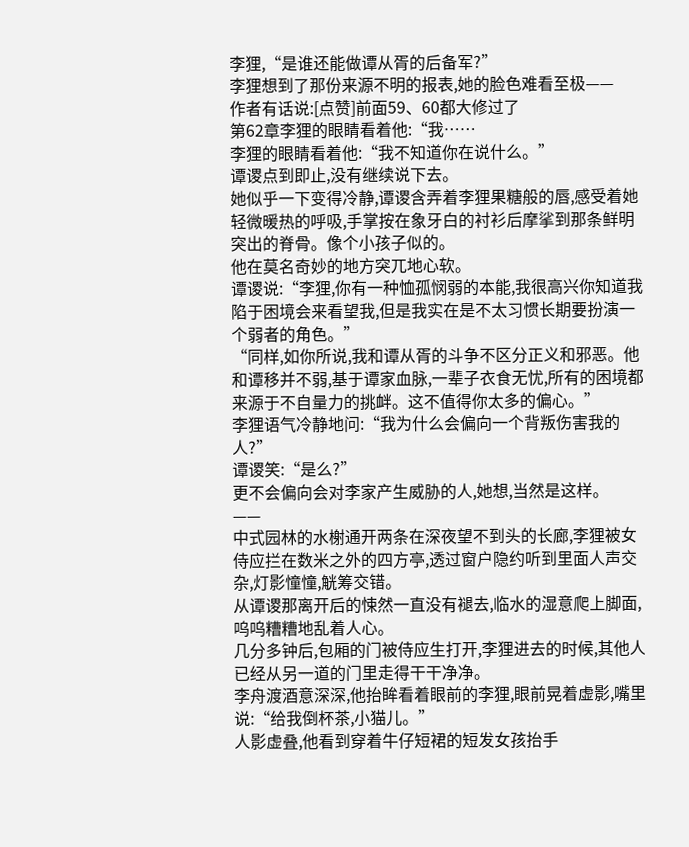李狸,“是谁还能做谭从胥的后备军?”
李狸想到了那份来源不明的报表,她的脸色难看至极——
作者有话说:[点赞]前面59、60都大修过了
第62章李狸的眼睛看着他:“我……
李狸的眼睛看着他:“我不知道你在说什么。”
谭谡点到即止,没有继续说下去。
她似乎一下变得冷静,谭谡含弄着李狸果糖般的唇,感受着她轻微暖热的呼吸,手掌按在象牙白的衬衫后摩挲到那条鲜明突出的脊骨。像个小孩子似的。
他在莫名奇妙的地方突兀地心软。
谭谡说:“李狸,你有一种恤孤悯弱的本能,我很高兴你知道我陷于困境会来看望我,但是我实在是不太习惯长期要扮演一个弱者的角色。”
“同样,如你所说,我和谭从胥的斗争不区分正义和邪恶。他和谭移并不弱,基于谭家血脉,一辈子衣食无忧,所有的困境都来源于不自量力的挑衅。这不值得你太多的偏心。”
李狸语气冷静地问:“我为什么会偏向一个背叛伤害我的人?”
谭谡笑:“是么?”
更不会偏向会对李家产生威胁的人,她想,当然是这样。
——
中式园林的水榭通开两条在深夜望不到头的长廊,李狸被女侍应拦在数米之外的四方亭,透过窗户隐约听到里面人声交杂,灯影憧憧,觥筹交错。
从谭谡那离开后的悚然一直没有褪去,临水的湿意爬上脚面,呜呜糟糟地乱着人心。
几分多钟后,包厢的门被侍应生打开,李狸进去的时候,其他人已经从另一道的门里走得干干净净。
李舟渡酒意深深,他抬眸看着眼前的李狸,眼前晃着虚影,嘴里说:“给我倒杯茶,小猫儿。”
人影虚叠,他看到穿着牛仔短裙的短发女孩抬手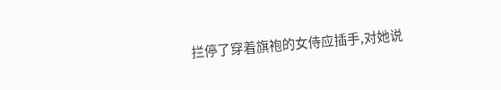拦停了穿着旗袍的女侍应插手,对她说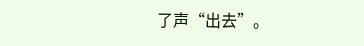了声“出去”。